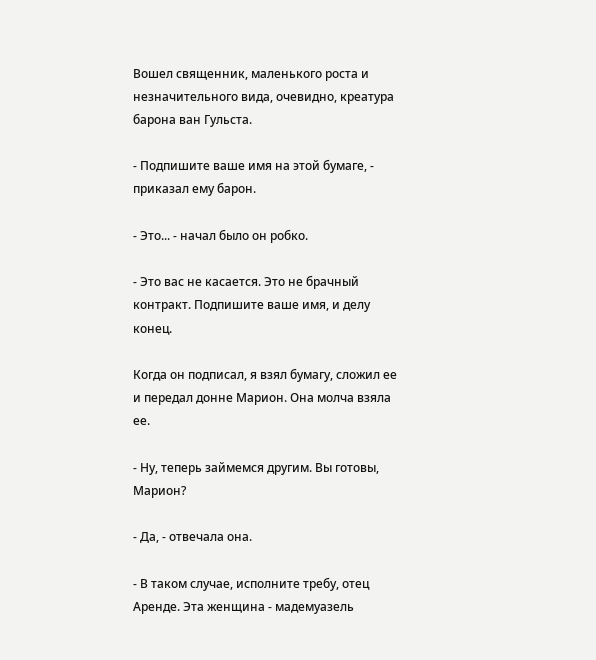Вошел священник, маленького роста и незначительного вида, очевидно, креатура барона ван Гульста.

- Подпишите ваше имя на этой бумаге, - приказал ему барон.

- Это... - начал было он робко.

- Это вас не касается. Это не брачный контракт. Подпишите ваше имя, и делу конец.

Когда он подписал, я взял бумагу, сложил ее и передал донне Марион. Она молча взяла ее.

- Ну, теперь займемся другим. Вы готовы, Марион?

- Да, - отвечала она.

- В таком случае, исполните требу, отец Аренде. Эта женщина - мадемуазель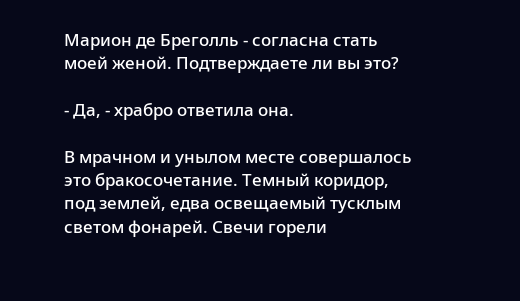Марион де Бреголль - согласна стать моей женой. Подтверждаете ли вы это?

- Да, - храбро ответила она.

В мрачном и унылом месте совершалось это бракосочетание. Темный коридор, под землей, едва освещаемый тусклым светом фонарей. Свечи горели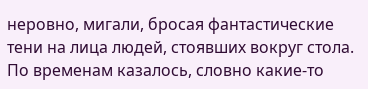неровно, мигали, бросая фантастические тени на лица людей, стоявших вокруг стола. По временам казалось, словно какие-то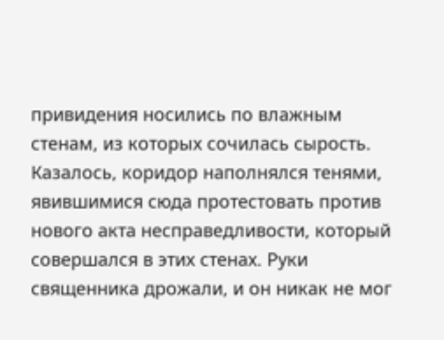привидения носились по влажным стенам, из которых сочилась сырость. Казалось, коридор наполнялся тенями, явившимися сюда протестовать против нового акта несправедливости, который совершался в этих стенах. Руки священника дрожали, и он никак не мог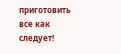приготовить все как следует!